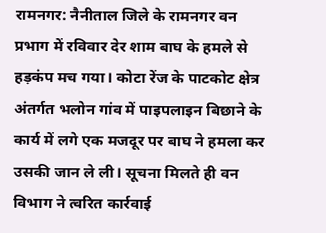रामनगर: नैनीताल जिले के रामनगर वन प्रभाग में रविवार देर शाम बाघ के हमले से हड़कंप मच गया। कोटा रेंज के पाटकोट क्षेत्र अंतर्गत भलोन गांव में पाइपलाइन बिछाने के कार्य में लगे एक मजदूर पर बाघ ने हमला कर उसकी जान ले ली। सूचना मिलते ही वन विभाग ने त्वरित कार्रवाई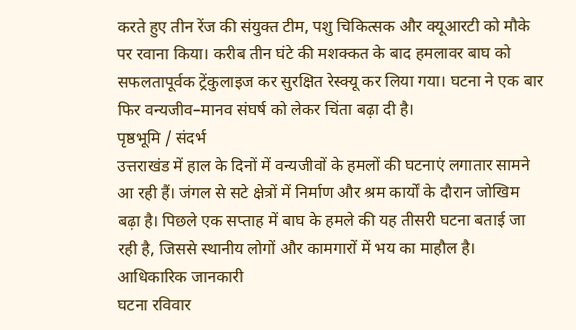करते हुए तीन रेंज की संयुक्त टीम, पशु चिकित्सक और क्यूआरटी को मौके पर रवाना किया। करीब तीन घंटे की मशक्कत के बाद हमलावर बाघ को सफलतापूर्वक ट्रेंकुलाइज कर सुरक्षित रेस्क्यू कर लिया गया। घटना ने एक बार फिर वन्यजीव–मानव संघर्ष को लेकर चिंता बढ़ा दी है।
पृष्ठभूमि / संदर्भ
उत्तराखंड में हाल के दिनों में वन्यजीवों के हमलों की घटनाएं लगातार सामने आ रही हैं। जंगल से सटे क्षेत्रों में निर्माण और श्रम कार्यों के दौरान जोखिम बढ़ा है। पिछले एक सप्ताह में बाघ के हमले की यह तीसरी घटना बताई जा रही है, जिससे स्थानीय लोगों और कामगारों में भय का माहौल है।
आधिकारिक जानकारी
घटना रविवार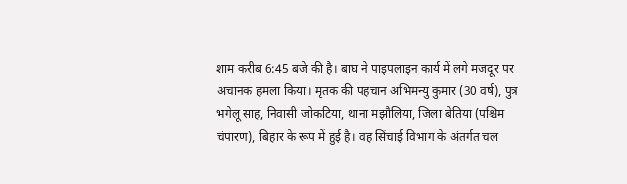शाम करीब 6:45 बजे की है। बाघ ने पाइपलाइन कार्य में लगे मजदूर पर अचानक हमला किया। मृतक की पहचान अभिमन्यु कुमार (30 वर्ष), पुत्र भगेलू साह, निवासी जोकटिया, थाना मझौलिया, जिला बेतिया (पश्चिम चंपारण), बिहार के रूप में हुई है। वह सिंचाई विभाग के अंतर्गत चल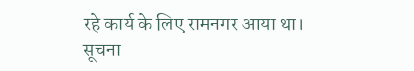रहे कार्य के लिए रामनगर आया था।
सूचना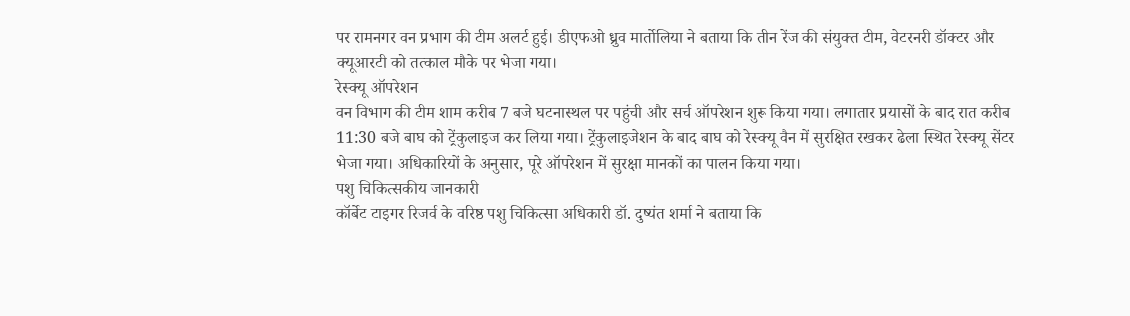पर रामनगर वन प्रभाग की टीम अलर्ट हुई। डीएफओ ध्रुव मार्तोलिया ने बताया कि तीन रेंज की संयुक्त टीम, वेटरनरी डॉक्टर और क्यूआरटी को तत्काल मौके पर भेजा गया।
रेस्क्यू ऑपरेशन
वन विभाग की टीम शाम करीब 7 बजे घटनास्थल पर पहुंची और सर्च ऑपरेशन शुरू किया गया। लगातार प्रयासों के बाद रात करीब 11:30 बजे बाघ को ट्रेंकुलाइज कर लिया गया। ट्रेंकुलाइजेशन के बाद बाघ को रेस्क्यू वैन में सुरक्षित रखकर ढेला स्थित रेस्क्यू सेंटर भेजा गया। अधिकारियों के अनुसार, पूरे ऑपरेशन में सुरक्षा मानकों का पालन किया गया।
पशु चिकित्सकीय जानकारी
कॉर्बेट टाइगर रिजर्व के वरिष्ठ पशु चिकित्सा अधिकारी डॉ. दुष्यंत शर्मा ने बताया कि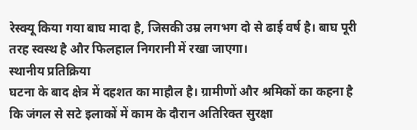रेस्क्यू किया गया बाघ मादा है, जिसकी उम्र लगभग दो से ढाई वर्ष है। बाघ पूरी तरह स्वस्थ है और फिलहाल निगरानी में रखा जाएगा।
स्थानीय प्रतिक्रिया
घटना के बाद क्षेत्र में दहशत का माहौल है। ग्रामीणों और श्रमिकों का कहना है कि जंगल से सटे इलाकों में काम के दौरान अतिरिक्त सुरक्षा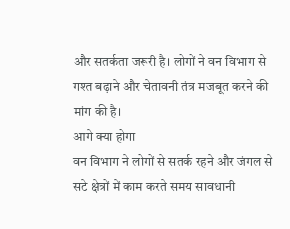और सतर्कता जरूरी है। लोगों ने वन विभाग से गश्त बढ़ाने और चेतावनी तंत्र मजबूत करने की मांग की है।
आगे क्या होगा
वन विभाग ने लोगों से सतर्क रहने और जंगल से सटे क्षेत्रों में काम करते समय सावधानी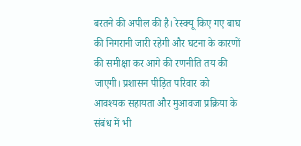बरतने की अपील की है। रेस्क्यू किए गए बाघ की निगरानी जारी रहेगी और घटना के कारणों की समीक्षा कर आगे की रणनीति तय की जाएगी। प्रशासन पीड़ित परिवार को आवश्यक सहायता और मुआवजा प्रक्रिया के संबंध में भी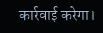कार्रवाई करेगा।